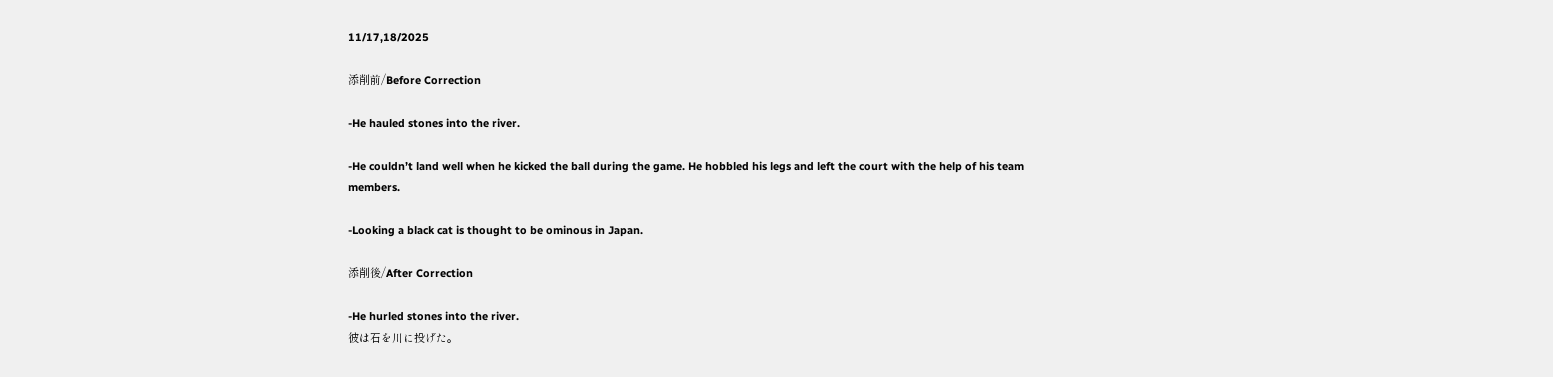11/17,18/2025

添削前/Before Correction

-He hauled stones into the river.

-He couldn’t land well when he kicked the ball during the game. He hobbled his legs and left the court with the help of his team members.

-Looking a black cat is thought to be ominous in Japan.

添削後/After Correction

-He hurled stones into the river.
彼は石を川に投げた。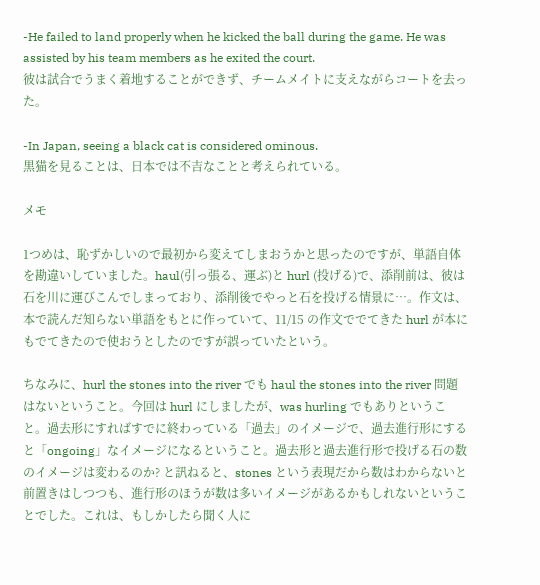-He failed to land properly when he kicked the ball during the game. He was assisted by his team members as he exited the court.
彼は試合でうまく着地することができず、チームメイトに支えながらコートを去った。

-In Japan, seeing a black cat is considered ominous.
黒猫を見ることは、日本では不吉なことと考えられている。

メモ

1つめは、恥ずかしいので最初から変えてしまおうかと思ったのですが、単語自体を勘違いしていました。haul(引っ張る、運ぶ)と hurl (投げる)で、添削前は、彼は石を川に運びこんでしまっており、添削後でやっと石を投げる情景に…。作文は、本で読んだ知らない単語をもとに作っていて、11/15 の作文ででてきた hurl が本にもでてきたので使おうとしたのですが誤っていたという。

ちなみに、hurl the stones into the river でも haul the stones into the river 問題はないということ。今回は hurl にしましたが、was hurling でもありということ。過去形にすればすでに終わっている「過去」のイメージで、過去進行形にすると「ongoing」なイメージになるということ。過去形と過去進行形で投げる石の数のイメージは変わるのか? と訊ねると、stones という表現だから数はわからないと前置きはしつつも、進行形のほうが数は多いイメージがあるかもしれないということでした。これは、もしかしたら聞く人に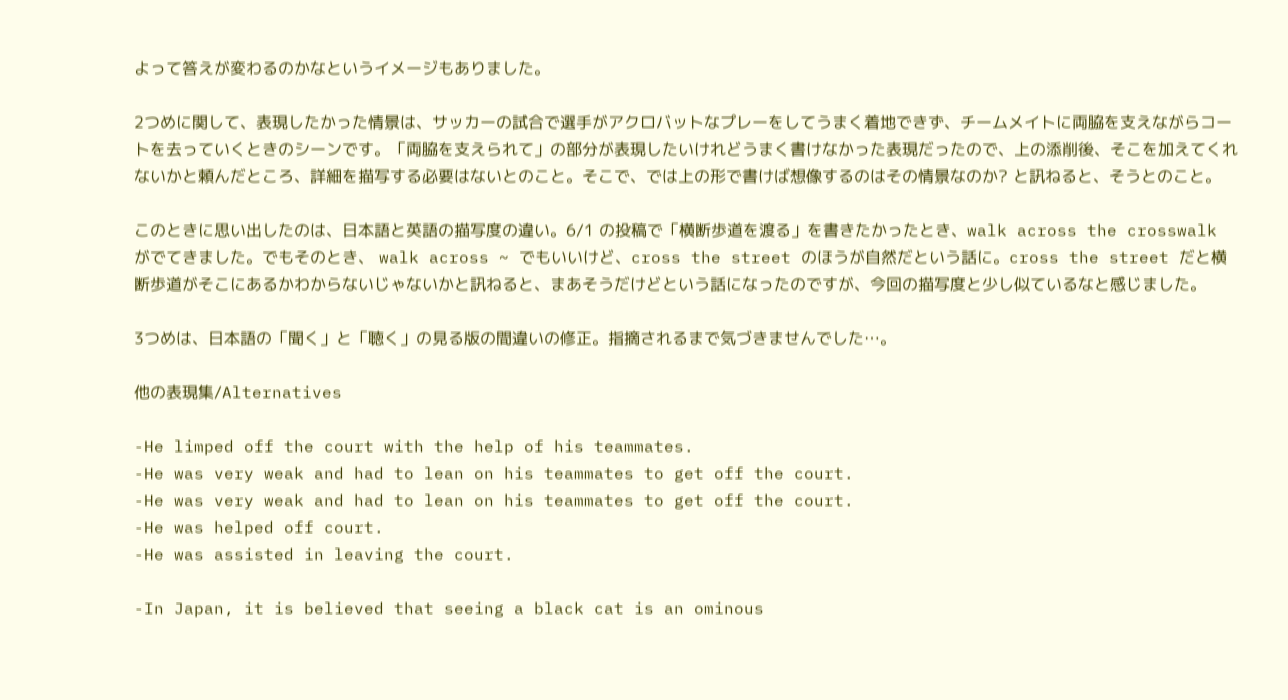よって答えが変わるのかなというイメージもありました。

2つめに関して、表現したかった情景は、サッカーの試合で選手がアクロバットなプレーをしてうまく着地できず、チームメイトに両脇を支えながらコートを去っていくときのシーンです。「両脇を支えられて」の部分が表現したいけれどうまく書けなかった表現だったので、上の添削後、そこを加えてくれないかと頼んだところ、詳細を描写する必要はないとのこと。そこで、では上の形で書けば想像するのはその情景なのか? と訊ねると、そうとのこと。

このときに思い出したのは、日本語と英語の描写度の違い。6/1 の投稿で「横断歩道を渡る」を書きたかったとき、walk across the crosswalk がでてきました。でもそのとき、 walk across ~ でもいいけど、cross the street のほうが自然だという話に。cross the street だと横断歩道がそこにあるかわからないじゃないかと訊ねると、まあそうだけどという話になったのですが、今回の描写度と少し似ているなと感じました。

3つめは、日本語の「聞く」と「聴く」の見る版の間違いの修正。指摘されるまで気づきませんでした…。

他の表現集/Alternatives

-He limped off the court with the help of his teammates.
-He was very weak and had to lean on his teammates to get off the court.
-He was very weak and had to lean on his teammates to get off the court.
-He was helped off court.
-He was assisted in leaving the court.

-In Japan, it is believed that seeing a black cat is an ominous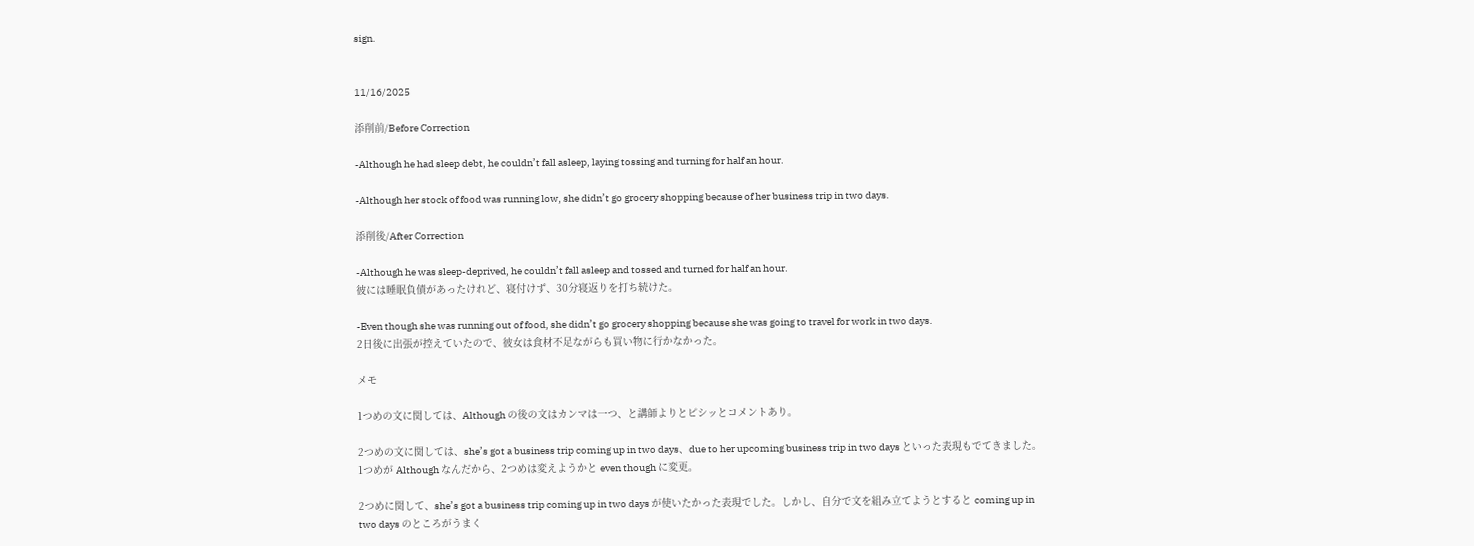sign.


11/16/2025

添削前/Before Correction

-Although he had sleep debt, he couldn’t fall asleep, laying tossing and turning for half an hour.

-Although her stock of food was running low, she didn’t go grocery shopping because of her business trip in two days.

添削後/After Correction

-Although he was sleep-deprived, he couldn’t fall asleep and tossed and turned for half an hour.
彼には睡眠負債があったけれど、寝付けず、30分寝返りを打ち続けた。

-Even though she was running out of food, she didn’t go grocery shopping because she was going to travel for work in two days.
2日後に出張が控えていたので、彼女は食材不足ながらも買い物に行かなかった。

メモ

1つめの文に関しては、Although の後の文はカンマは一つ、と講師よりとピシッとコメントあり。

2つめの文に関しては、she’s got a business trip coming up in two days、due to her upcoming business trip in two days といった表現もでてきました。1つめが Although なんだから、2つめは変えようかと even though に変更。

2つめに関して、she’s got a business trip coming up in two days が使いたかった表現でした。しかし、自分で文を組み立てようとすると coming up in two days のところがうまく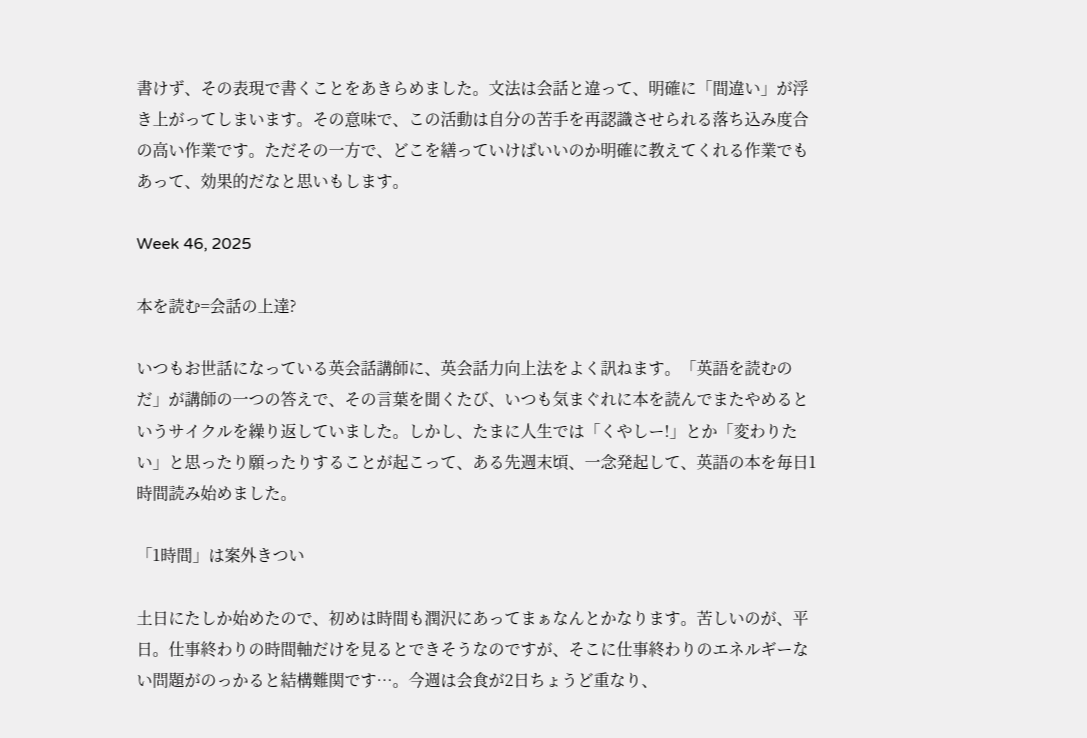書けず、その表現で書くことをあきらめました。文法は会話と違って、明確に「間違い」が浮き上がってしまいます。その意味で、この活動は自分の苦手を再認識させられる落ち込み度合の高い作業です。ただその一方で、どこを繕っていけばいいのか明確に教えてくれる作業でもあって、効果的だなと思いもします。

Week 46, 2025

本を読む=会話の上達?

いつもお世話になっている英会話講師に、英会話力向上法をよく訊ねます。「英語を読むのだ」が講師の一つの答えで、その言葉を聞くたび、いつも気まぐれに本を読んでまたやめるというサイクルを繰り返していました。しかし、たまに人生では「くやしー!」とか「変わりたい」と思ったり願ったりすることが起こって、ある先週末頃、一念発起して、英語の本を毎日1時間読み始めました。

「1時間」は案外きつい

土日にたしか始めたので、初めは時間も潤沢にあってまぁなんとかなります。苦しいのが、平日。仕事終わりの時間軸だけを見るとできそうなのですが、そこに仕事終わりのエネルギーない問題がのっかると結構難関です…。今週は会食が2日ちょうど重なり、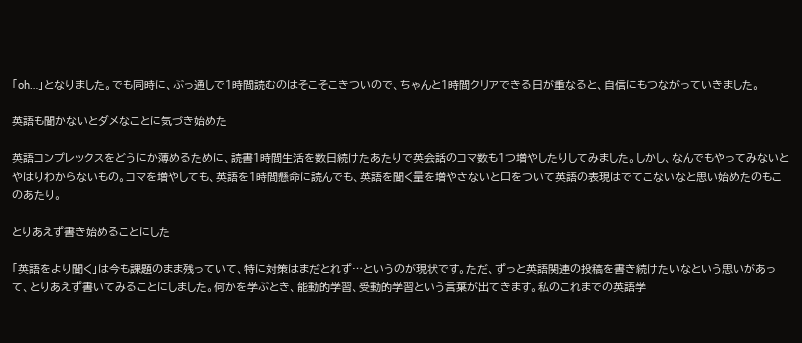「oh…」となりました。でも同時に、ぶっ通しで1時間読むのはそこそこきついので、ちゃんと1時間クリアできる日が重なると、自信にもつながっていきました。

英語も聞かないとダメなことに気づき始めた

英語コンプレックスをどうにか薄めるために、読書1時間生活を数日続けたあたりで英会話のコマ数も1つ増やしたりしてみました。しかし、なんでもやってみないとやはりわからないもの。コマを増やしても、英語を1時間懸命に読んでも、英語を聞く量を増やさないと口をついて英語の表現はでてこないなと思い始めたのもこのあたり。

とりあえず書き始めることにした

「英語をより聞く」は今も課題のまま残っていて、特に対策はまだとれず…というのが現状です。ただ、ずっと英語関連の投稿を書き続けたいなという思いがあって、とりあえず書いてみることにしました。何かを学ぶとき、能動的学習、受動的学習という言葉が出てきます。私のこれまでの英語学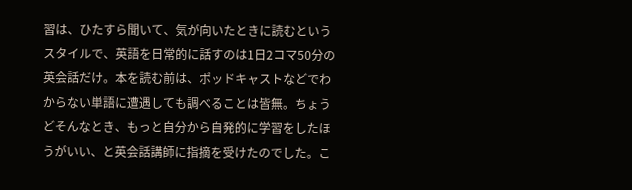習は、ひたすら聞いて、気が向いたときに読むというスタイルで、英語を日常的に話すのは1日2コマ50分の英会話だけ。本を読む前は、ポッドキャストなどでわからない単語に遭遇しても調べることは皆無。ちょうどそんなとき、もっと自分から自発的に学習をしたほうがいい、と英会話講師に指摘を受けたのでした。こ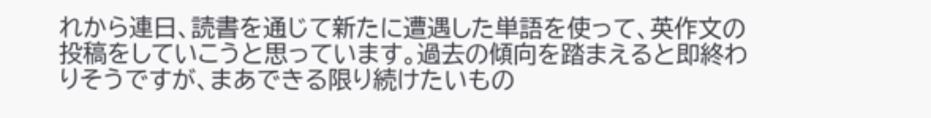れから連日、読書を通じて新たに遭遇した単語を使って、英作文の投稿をしていこうと思っています。過去の傾向を踏まえると即終わりそうですが、まあできる限り続けたいもの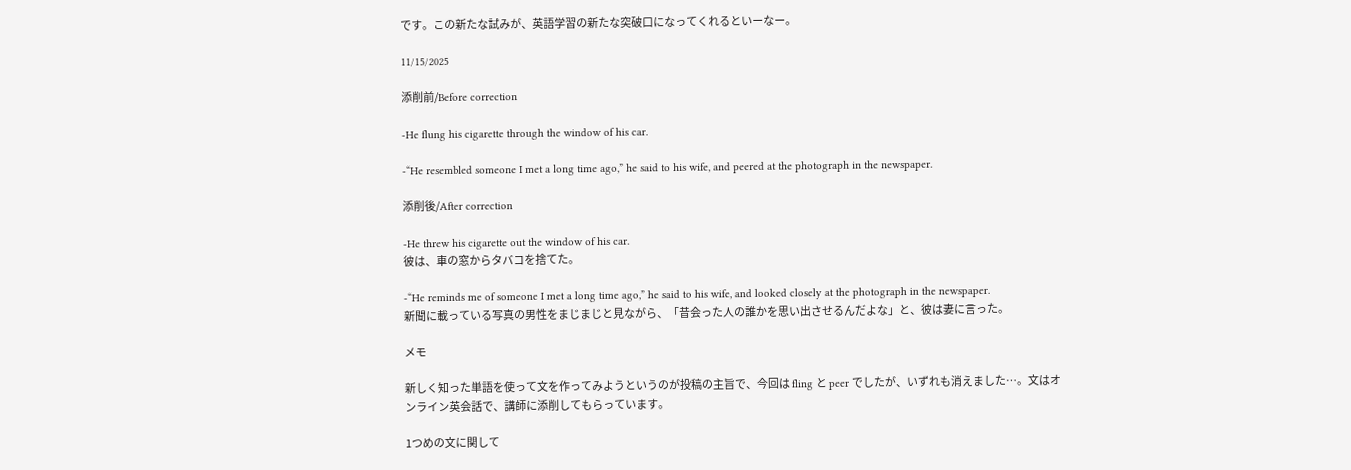です。この新たな試みが、英語学習の新たな突破口になってくれるといーなー。

11/15/2025

添削前/Before correction

-He flung his cigarette through the window of his car.

-“He resembled someone I met a long time ago,” he said to his wife, and peered at the photograph in the newspaper.

添削後/After correction

-He threw his cigarette out the window of his car.
彼は、車の窓からタバコを捨てた。

-“He reminds me of someone I met a long time ago,” he said to his wife, and looked closely at the photograph in the newspaper.
新聞に載っている写真の男性をまじまじと見ながら、「昔会った人の誰かを思い出させるんだよな」と、彼は妻に言った。

メモ

新しく知った単語を使って文を作ってみようというのが投稿の主旨で、今回は fling と peer でしたが、いずれも消えました…。文はオンライン英会話で、講師に添削してもらっています。

1つめの文に関して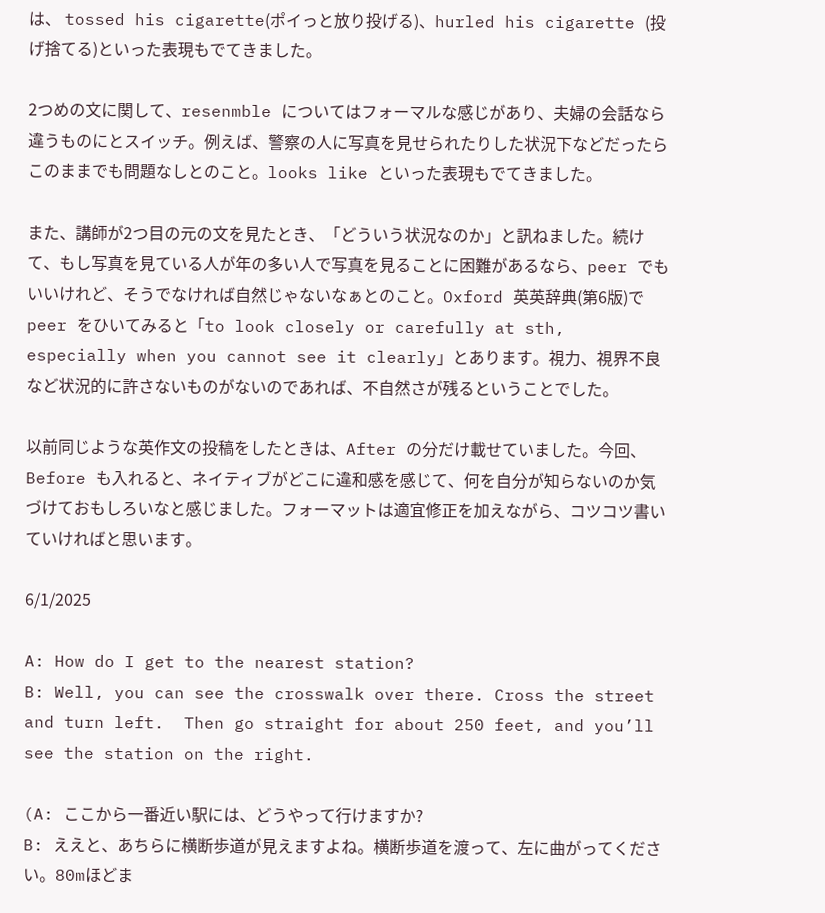は、 tossed his cigarette(ポイっと放り投げる)、hurled his cigarette (投げ捨てる)といった表現もでてきました。

2つめの文に関して、resenmble についてはフォーマルな感じがあり、夫婦の会話なら違うものにとスイッチ。例えば、警察の人に写真を見せられたりした状況下などだったらこのままでも問題なしとのこと。looks like といった表現もでてきました。

また、講師が2つ目の元の文を見たとき、「どういう状況なのか」と訊ねました。続けて、もし写真を見ている人が年の多い人で写真を見ることに困難があるなら、peer でもいいけれど、そうでなければ自然じゃないなぁとのこと。Oxford 英英辞典(第6版)で peer をひいてみると「to look closely or carefully at sth, especially when you cannot see it clearly」とあります。視力、視界不良など状況的に許さないものがないのであれば、不自然さが残るということでした。

以前同じような英作文の投稿をしたときは、After の分だけ載せていました。今回、Before も入れると、ネイティブがどこに違和感を感じて、何を自分が知らないのか気づけておもしろいなと感じました。フォーマットは適宜修正を加えながら、コツコツ書いていければと思います。

6/1/2025

A: How do I get to the nearest station?
B: Well, you can see the crosswalk over there. Cross the street and turn left.  Then go straight for about 250 feet, and you’ll see the station on the right.

(A: ここから一番近い駅には、どうやって行けますか?
B: ええと、あちらに横断歩道が見えますよね。横断歩道を渡って、左に曲がってください。80mほどま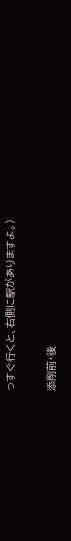っすぐ行くと、右側に駅がありますよ。)

添削前・後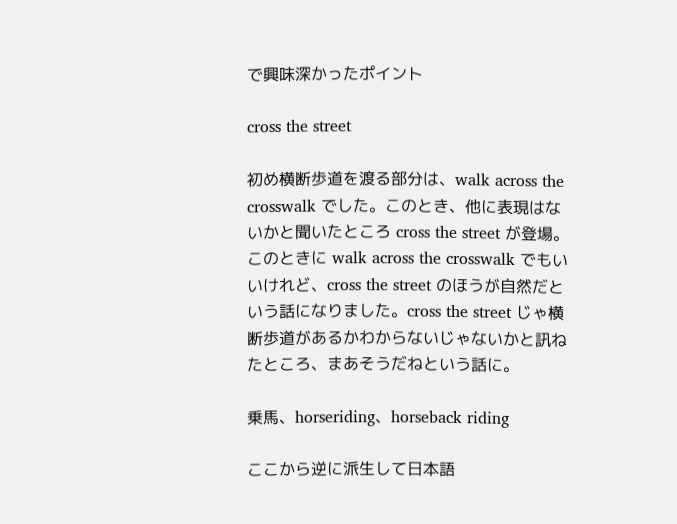で興味深かったポイント

cross the street

初め横断歩道を渡る部分は、walk across the crosswalk でした。このとき、他に表現はないかと聞いたところ cross the street が登場。このときに walk across the crosswalk でもいいけれど、cross the street のほうが自然だという話になりました。cross the street じゃ横断歩道があるかわからないじゃないかと訊ねたところ、まあそうだねという話に。

乗馬、horseriding、horseback riding

ここから逆に派生して日本語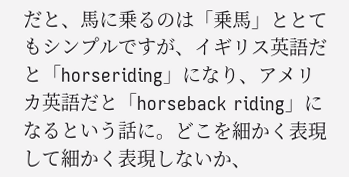だと、馬に乗るのは「乗馬」ととてもシンプルですが、イギリス英語だと「horseriding」になり、アメリカ英語だと「horseback riding」になるという話に。どこを細かく表現して細かく表現しないか、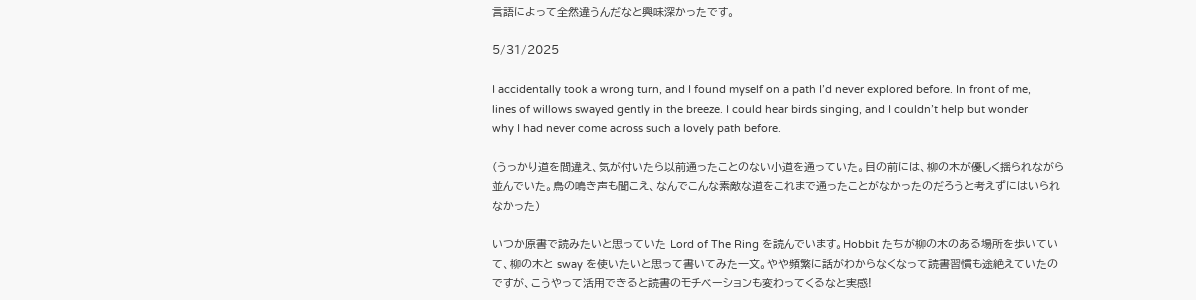言語によって全然違うんだなと興味深かったです。

5/31/2025

I accidentally took a wrong turn, and I found myself on a path I’d never explored before. In front of me, lines of willows swayed gently in the breeze. I could hear birds singing, and I couldn’t help but wonder why I had never come across such a lovely path before.

(うっかり道を間違え、気が付いたら以前通ったことのない小道を通っていた。目の前には、柳の木が優しく揺られながら並んでいた。鳥の鳴き声も聞こえ、なんでこんな素敵な道をこれまで通ったことがなかったのだろうと考えずにはいられなかった)

いつか原書で読みたいと思っていた Lord of The Ring を読んでいます。Hobbit たちが柳の木のある場所を歩いていて、柳の木と sway を使いたいと思って書いてみた一文。やや頻繁に話がわからなくなって読書習慣も途絶えていたのですが、こうやって活用できると読書のモチベーションも変わってくるなと実感!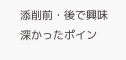添削前・後で興味深かったポイン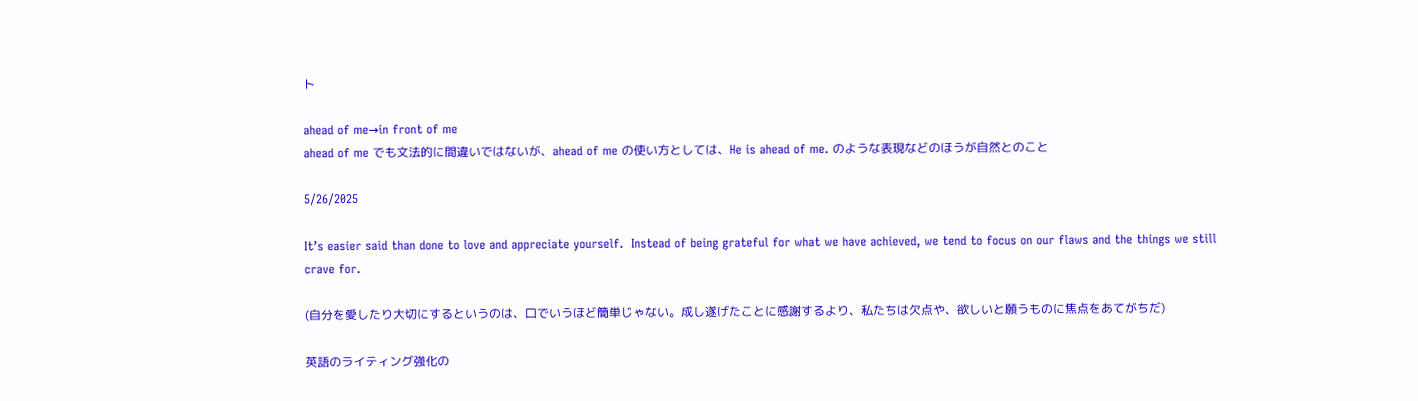ト

ahead of me→in front of me
ahead of me でも文法的に間違いではないが、ahead of me の使い方としては、He is ahead of me. のような表現などのほうが自然とのこと

5/26/2025

It’s easier said than done to love and appreciate yourself.  Instead of being grateful for what we have achieved, we tend to focus on our flaws and the things we still crave for.

(自分を愛したり大切にするというのは、口でいうほど簡単じゃない。成し遂げたことに感謝するより、私たちは欠点や、欲しいと願うものに焦点をあてがちだ)

英語のライティング強化の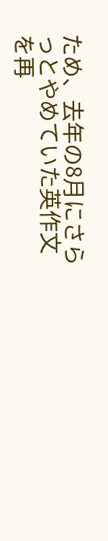ため、去年の8月にさらっとやめていた英作文を再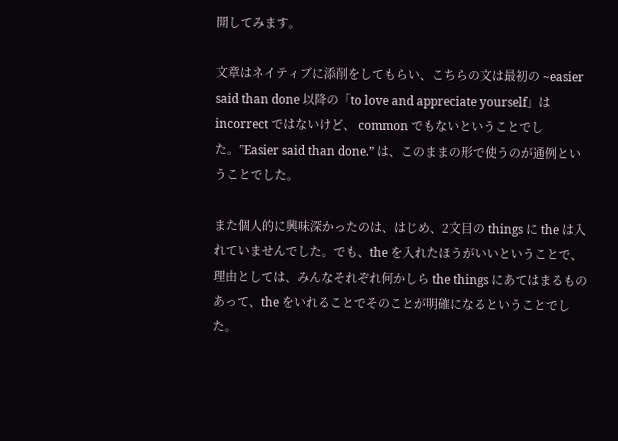開してみます。

文章はネイティブに添削をしてもらい、こちらの文は最初の ~easier said than done 以降の「to love and appreciate yourself」は incorrect ではないけど、 common でもないということでした。”Easier said than done.” は、このままの形で使うのが通例ということでした。

また個人的に興味深かったのは、はじめ、2文目の things に the は入れていませんでした。でも、the を入れたほうがいいということで、理由としては、みんなそれぞれ何かしら the things にあてはまるものあって、the をいれることでそのことが明確になるということでした。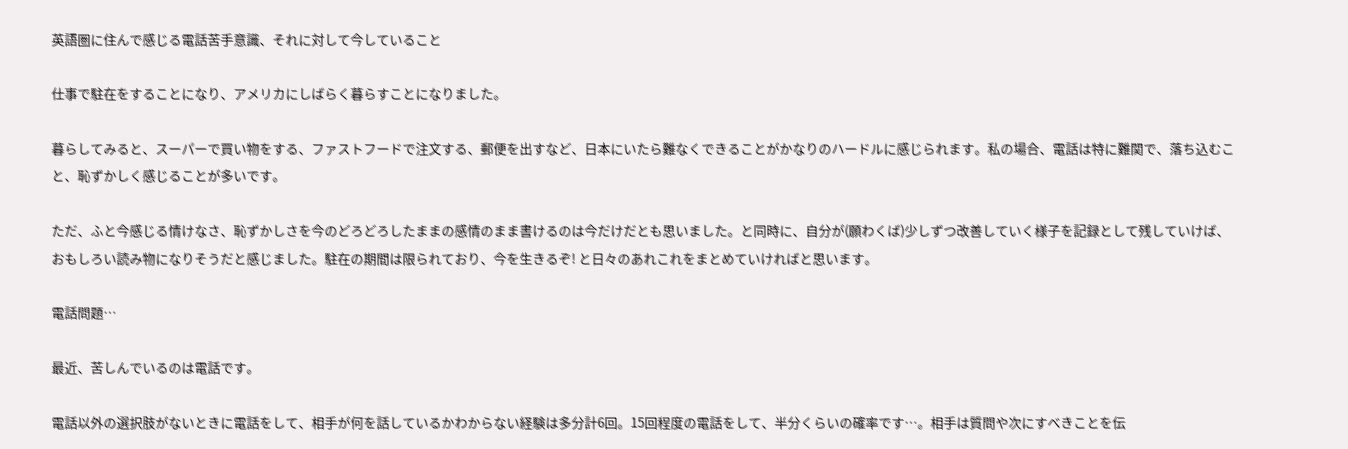英語圏に住んで感じる電話苦手意識、それに対して今していること

仕事で駐在をすることになり、アメリカにしばらく暮らすことになりました。

暮らしてみると、スーパーで買い物をする、ファストフードで注文する、郵便を出すなど、日本にいたら難なくできることがかなりのハードルに感じられます。私の場合、電話は特に難関で、落ち込むこと、恥ずかしく感じることが多いです。

ただ、ふと今感じる情けなさ、恥ずかしさを今のどろどろしたままの感情のまま書けるのは今だけだとも思いました。と同時に、自分が(願わくば)少しずつ改善していく様子を記録として残していけば、おもしろい読み物になりそうだと感じました。駐在の期間は限られており、今を生きるぞ! と日々のあれこれをまとめていければと思います。

電話問題…

最近、苦しんでいるのは電話です。

電話以外の選択肢がないときに電話をして、相手が何を話しているかわからない経験は多分計6回。15回程度の電話をして、半分くらいの確率です…。相手は質問や次にすべきことを伝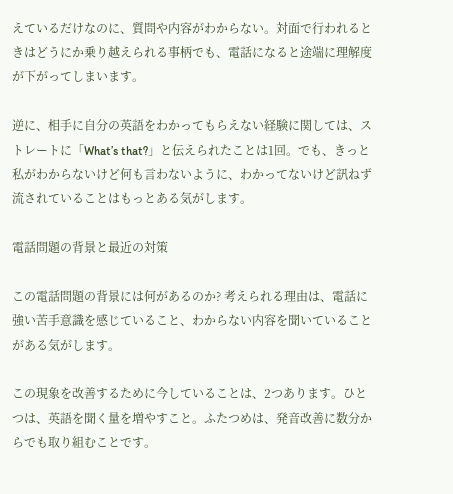えているだけなのに、質問や内容がわからない。対面で行われるときはどうにか乗り越えられる事柄でも、電話になると途端に理解度が下がってしまいます。

逆に、相手に自分の英語をわかってもらえない経験に関しては、ストレートに「What’s that?」と伝えられたことは1回。でも、きっと私がわからないけど何も言わないように、わかってないけど訊ねず流されていることはもっとある気がします。

電話問題の背景と最近の対策

この電話問題の背景には何があるのか? 考えられる理由は、電話に強い苦手意識を感じていること、わからない内容を聞いていることがある気がします。

この現象を改善するために今していることは、2つあります。ひとつは、英語を聞く量を増やすこと。ふたつめは、発音改善に数分からでも取り組むことです。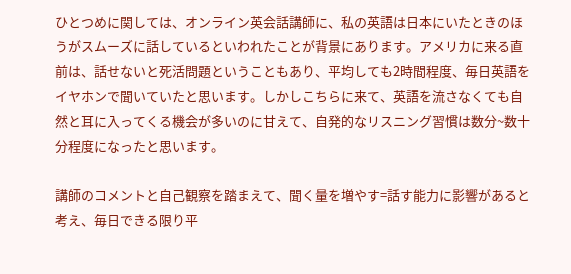ひとつめに関しては、オンライン英会話講師に、私の英語は日本にいたときのほうがスムーズに話しているといわれたことが背景にあります。アメリカに来る直前は、話せないと死活問題ということもあり、平均しても2時間程度、毎日英語をイヤホンで聞いていたと思います。しかしこちらに来て、英語を流さなくても自然と耳に入ってくる機会が多いのに甘えて、自発的なリスニング習慣は数分~数十分程度になったと思います。

講師のコメントと自己観察を踏まえて、聞く量を増やす=話す能力に影響があると考え、毎日できる限り平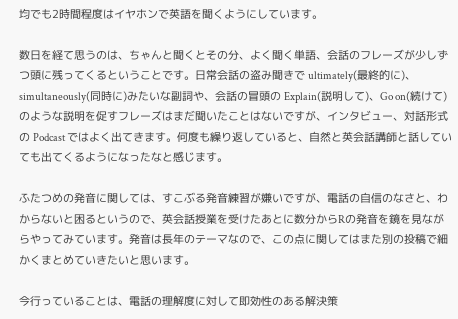均でも2時間程度はイヤホンで英語を聞くようにしています。

数日を経て思うのは、ちゃんと聞くとその分、よく聞く単語、会話のフレーズが少しずつ頭に残ってくるということです。日常会話の盗み聞きで ultimately(最終的に)、simultaneously(同時に)みたいな副詞や、会話の冒頭の Explain(説明して)、Go on(続けて)のような説明を促すフレーズはまだ聞いたことはないですが、インタビュー、対話形式の Podcast ではよく出てきます。何度も繰り返していると、自然と英会話講師と話していても出てくるようになったなと感じます。

ふたつめの発音に関しては、すこぶる発音練習が嫌いですが、電話の自信のなさと、わからないと困るというので、英会話授業を受けたあとに数分からRの発音を鏡を見ながらやってみています。発音は長年のテーマなので、この点に関してはまた別の投稿で細かくまとめていきたいと思います。

今行っていることは、電話の理解度に対して即効性のある解決策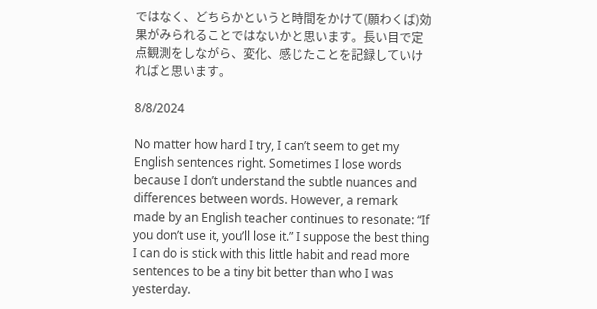ではなく、どちらかというと時間をかけて(願わくば)効果がみられることではないかと思います。長い目で定点観測をしながら、変化、感じたことを記録していければと思います。

8/8/2024

No matter how hard I try, I can’t seem to get my English sentences right. Sometimes I lose words because I don’t understand the subtle nuances and differences between words. However, a remark made by an English teacher continues to resonate: “If you don’t use it, you’ll lose it.” I suppose the best thing I can do is stick with this little habit and read more sentences to be a tiny bit better than who I was yesterday.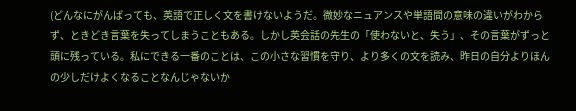(どんなにがんばっても、英語で正しく文を書けないようだ。微妙なニュアンスや単語間の意味の違いがわからず、ときどき言葉を失ってしまうこともある。しかし英会話の先生の「使わないと、失う」、その言葉がずっと頭に残っている。私にできる一番のことは、この小さな習慣を守り、より多くの文を読み、昨日の自分よりほんの少しだけよくなることなんじゃないか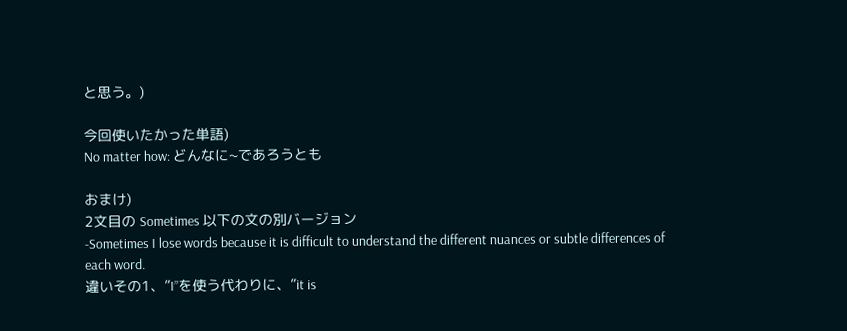と思う。)

今回使いたかった単語)
No matter how: どんなに~であろうとも

おまけ)
2文目の Sometimes 以下の文の別バージョン
-Sometimes I lose words because it is difficult to understand the different nuances or subtle differences of each word.
違いその1、”I”を使う代わりに、”it is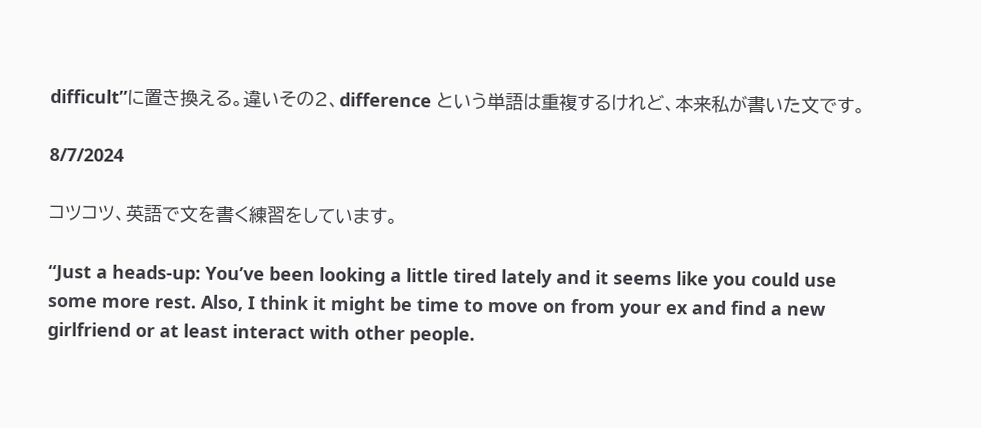difficult”に置き換える。違いその2、difference という単語は重複するけれど、本来私が書いた文です。

8/7/2024

コツコツ、英語で文を書く練習をしています。

“Just a heads-up: You’ve been looking a little tired lately and it seems like you could use some more rest. Also, I think it might be time to move on from your ex and find a new girlfriend or at least interact with other people.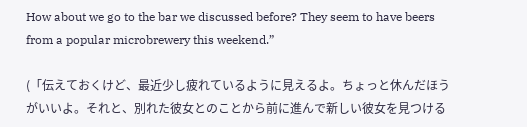How about we go to the bar we discussed before? They seem to have beers from a popular microbrewery this weekend.”

(「伝えておくけど、最近少し疲れているように見えるよ。ちょっと休んだほうがいいよ。それと、別れた彼女とのことから前に進んで新しい彼女を見つける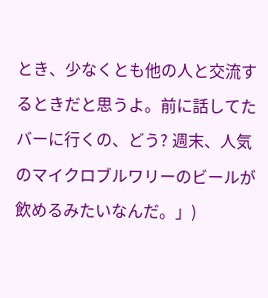とき、少なくとも他の人と交流するときだと思うよ。前に話してたバーに行くの、どう? 週末、人気のマイクロブルワリーのビールが飲めるみたいなんだ。」)